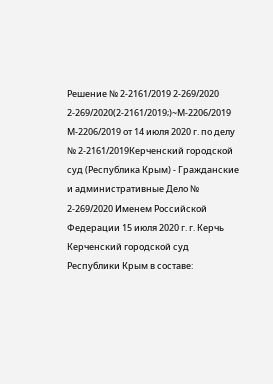Решение № 2-2161/2019 2-269/2020 2-269/2020(2-2161/2019;)~М-2206/2019 М-2206/2019 от 14 июля 2020 г. по делу № 2-2161/2019Керченский городской суд (Республика Крым) - Гражданские и административные Дело № 2-269/2020 Именем Российской Федерации 15 июля 2020 г. г. Керчь Керченский городской суд Республики Крым в составе: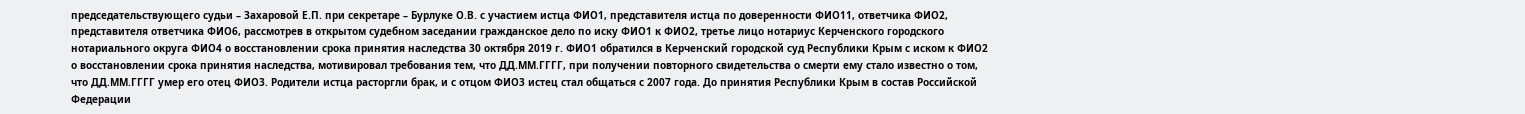председательствующего судьи – Захаровой Е.П. при секретаре – Бурлуке О.В. с участием истца ФИО1, представителя истца по доверенности ФИО11, ответчика ФИО2, представителя ответчика ФИО6, рассмотрев в открытом судебном заседании гражданское дело по иску ФИО1 к ФИО2, третье лицо нотариус Керченского городского нотариального округа ФИО4 о восстановлении срока принятия наследства 30 октября 2019 г. ФИО1 обратился в Керченский городской суд Республики Крым с иском к ФИО2 о восстановлении срока принятия наследства, мотивировал требования тем, что ДД.ММ.ГГГГ, при получении повторного свидетельства о смерти ему стало известно о том, что ДД.ММ.ГГГГ умер его отец ФИО3. Родители истца расторгли брак, и с отцом ФИО3 истец стал общаться с 2007 года. До принятия Республики Крым в состав Российской Федерации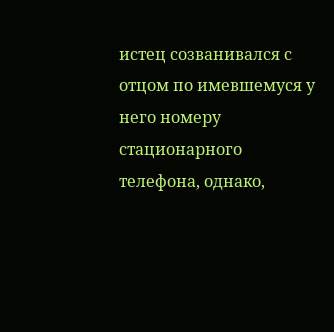истец созванивался с отцом по имевшемуся у него номеру стационарного телефона, однако,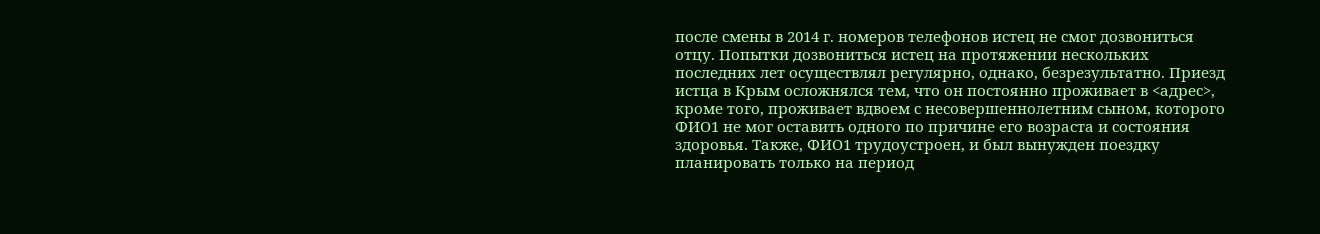после смены в 2014 г. номеров телефонов истец не смог дозвониться отцу. Попытки дозвониться истец на протяжении нескольких последних лет осуществлял регулярно, однако, безрезультатно. Приезд истца в Крым осложнялся тем, что он постоянно проживает в <адрес>, кроме того, проживает вдвоем с несовершеннолетним сыном, которого ФИО1 не мог оставить одного по причине его возраста и состояния здоровья. Также, ФИО1 трудоустроен, и был вынужден поездку планировать только на период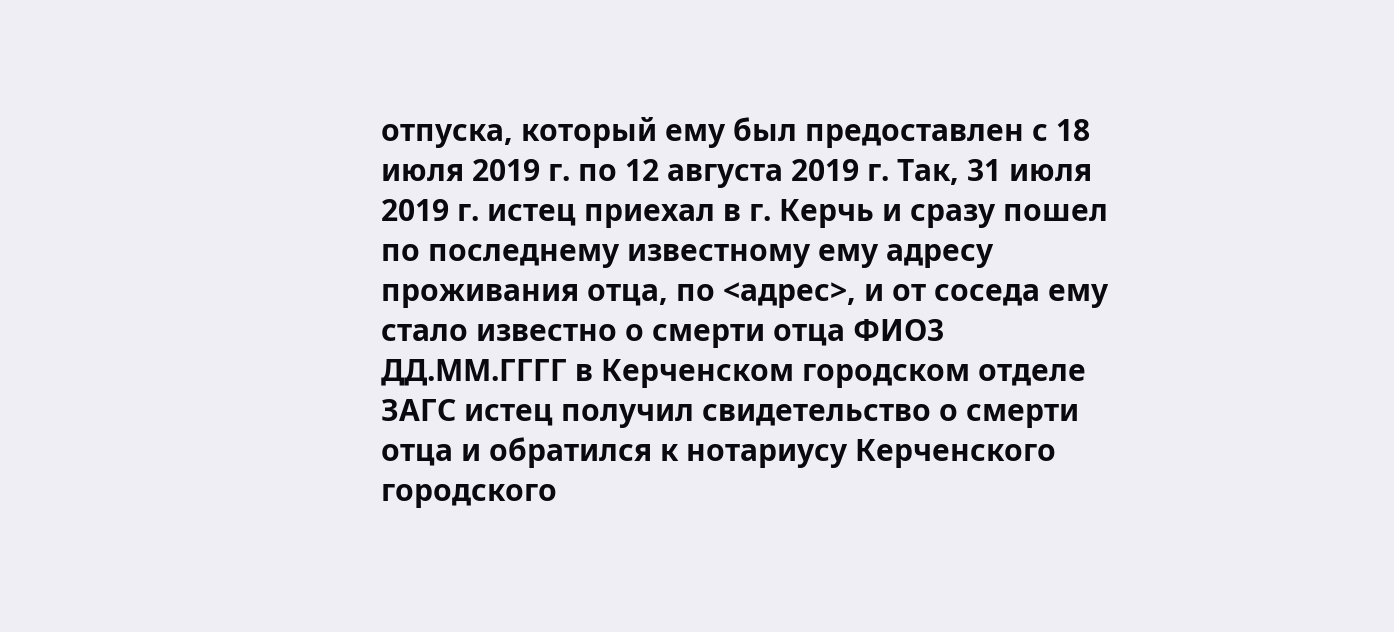отпуска, который ему был предоставлен с 18 июля 2019 г. по 12 августа 2019 г. Так, 31 июля 2019 г. истец приехал в г. Керчь и сразу пошел по последнему известному ему адресу проживания отца, по <адрес>, и от соседа ему стало известно о смерти отца ФИО3 ДД.ММ.ГГГГ в Керченском городском отделе ЗАГС истец получил свидетельство о смерти отца и обратился к нотариусу Керченского городского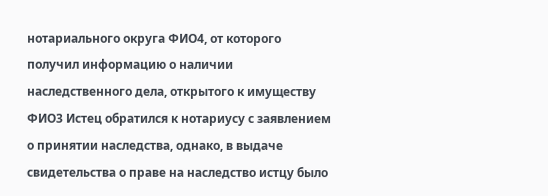нотариального округа ФИО4, от которого получил информацию о наличии наследственного дела, открытого к имуществу ФИО3 Истец обратился к нотариусу с заявлением о принятии наследства, однако, в выдаче свидетельства о праве на наследство истцу было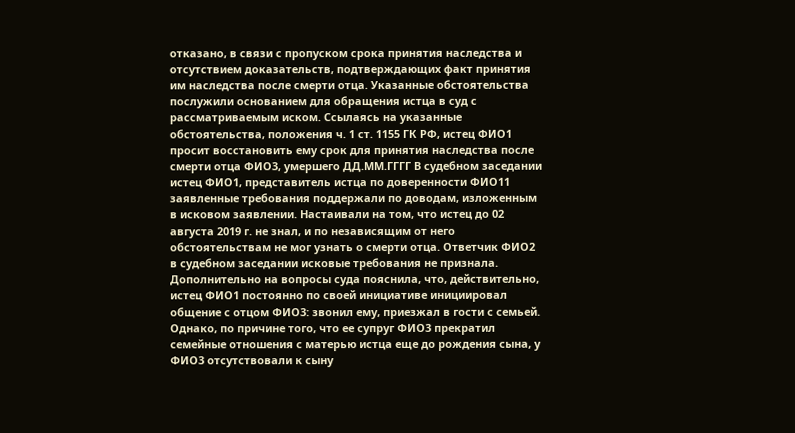отказано, в связи с пропуском срока принятия наследства и отсутствием доказательств, подтверждающих факт принятия им наследства после смерти отца. Указанные обстоятельства послужили основанием для обращения истца в суд с рассматриваемым иском. Ссылаясь на указанные обстоятельства, положения ч. 1 ст. 1155 ГК РФ, истец ФИО1 просит восстановить ему срок для принятия наследства после смерти отца ФИО3, умершего ДД.ММ.ГГГГ В судебном заседании истец ФИО1, представитель истца по доверенности ФИО11 заявленные требования поддержали по доводам, изложенным в исковом заявлении. Настаивали на том, что истец до 02 августа 2019 г. не знал, и по независящим от него обстоятельствам не мог узнать о смерти отца. Ответчик ФИО2 в судебном заседании исковые требования не признала. Дополнительно на вопросы суда пояснила, что, действительно, истец ФИО1 постоянно по своей инициативе инициировал общение с отцом ФИО3: звонил ему, приезжал в гости с семьей. Однако, по причине того, что ее супруг ФИО3 прекратил семейные отношения с матерью истца еще до рождения сына, у ФИО3 отсутствовали к сыну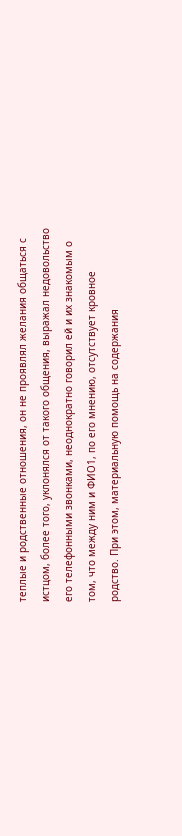теплые и родственные отношения, он не проявлял желания общаться с истцом, более того, уклонялся от такого общения, выражал недовольство его телефонными звонками, неоднократно говорил ей и их знакомым о том, что между ним и ФИО1, по его мнению, отсутствует кровное родство. При этом, материальную помощь на содержания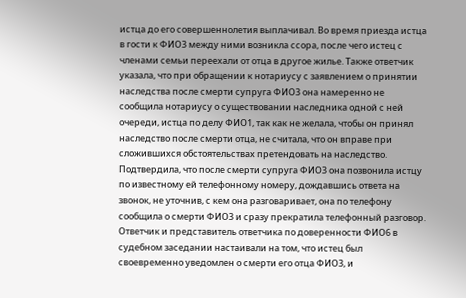истца до его совершеннолетия выплачивал. Во время приезда истца в гости к ФИО3 между ними возникла ссора, после чего истец с членами семьи переехали от отца в другое жилье. Также ответчик указала, что при обращении к нотариусу с заявлением о принятии наследства после смерти супруга ФИО3 она намеренно не сообщила нотариусу о существовании наследника одной с ней очереди, истца по делу ФИО1, так как не желала, чтобы он принял наследство после смерти отца, не считала, что он вправе при сложившихся обстоятельствах претендовать на наследство. Подтвердила, что после смерти супруга ФИО3 она позвонила истцу по известному ей телефонному номеру, дождавшись ответа на звонок, не уточнив, с кем она разговаривает, она по телефону сообщила о смерти ФИО3 и сразу прекратила телефонный разговор. Ответчик и представитель ответчика по доверенности ФИО6 в судебном заседании настаивали на том, что истец был своевременно уведомлен о смерти его отца ФИО3, и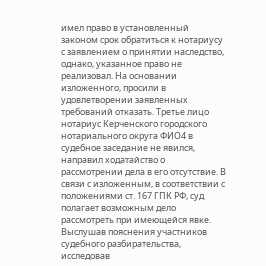имел право в установленный законом срок обратиться к нотариусу с заявлением о принятии наследство, однако, указанное право не реализовал. На основании изложенного, просили в удовлетворении заявленных требований отказать. Третье лицо нотариус Керченского городского нотариального округа ФИО4 в судебное заседание не явился, направил ходатайство о рассмотрении дела в его отсутствие. В связи с изложенным, в соответствии с положениями ст. 167 ГПК РФ, суд полагает возможным дело рассмотреть при имеющейся явке. Выслушав пояснения участников судебного разбирательства, исследовав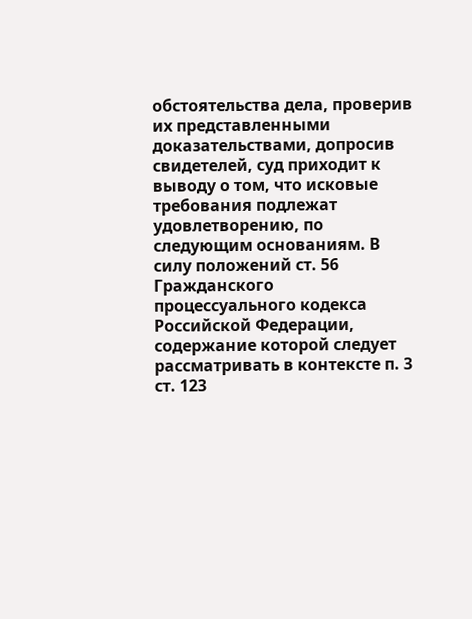обстоятельства дела, проверив их представленными доказательствами, допросив свидетелей, суд приходит к выводу о том, что исковые требования подлежат удовлетворению, по следующим основаниям. В силу положений ст. 56 Гражданского процессуального кодекса Российской Федерации, содержание которой следует рассматривать в контексте п. 3 ст. 123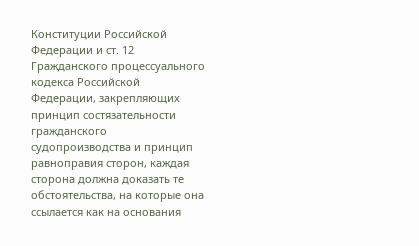Конституции Российской Федерации и ст. 12 Гражданского процессуального кодекса Российской Федерации, закрепляющих принцип состязательности гражданского судопроизводства и принцип равноправия сторон, каждая сторона должна доказать те обстоятельства, на которые она ссылается как на основания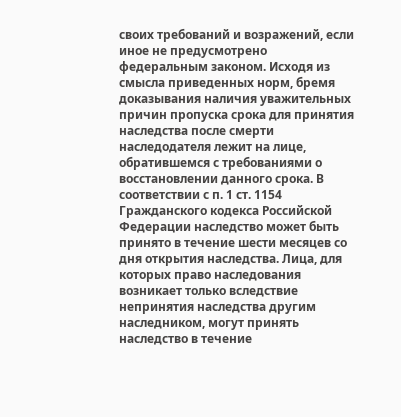своих требований и возражений, если иное не предусмотрено федеральным законом. Исходя из смысла приведенных норм, бремя доказывания наличия уважительных причин пропуска срока для принятия наследства после смерти наследодателя лежит на лице, обратившемся с требованиями о восстановлении данного срока. В соответствии с п. 1 ст. 1154 Гражданского кодекса Российской Федерации наследство может быть принято в течение шести месяцев со дня открытия наследства. Лица, для которых право наследования возникает только вследствие непринятия наследства другим наследником, могут принять наследство в течение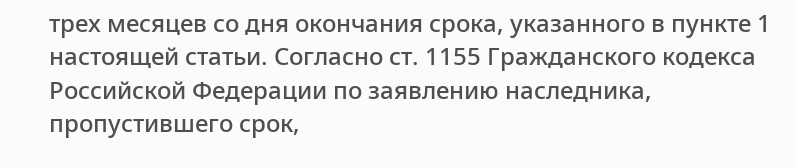трех месяцев со дня окончания срока, указанного в пункте 1 настоящей статьи. Согласно ст. 1155 Гражданского кодекса Российской Федерации по заявлению наследника, пропустившего срок,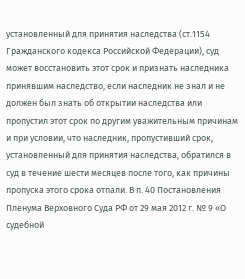установленный для принятия наследства (ст.1154 Гражданского кодекса Российской Федерации), суд может восстановить этот срок и признать наследника принявшим наследство, если наследник не знал и не должен был знать об открытии наследства или пропустил этот срок по другим уважительным причинам и при условии, что наследник, пропустивший срок, установленный для принятия наследства, обратился в суд в течение шести месяцев после того, как причины пропуска этого срока отпали. В п. 40 Постановления Пленума Верховного Суда РФ от 29 мая 2012 г. № 9 «О судебной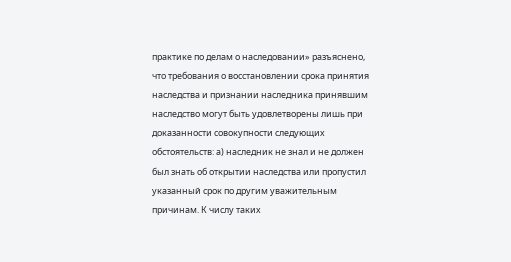практике по делам о наследовании» разъяснено, что требования о восстановлении срока принятия наследства и признании наследника принявшим наследство могут быть удовлетворены лишь при доказанности совокупности следующих обстоятельств: а) наследник не знал и не должен был знать об открытии наследства или пропустил указанный срок по другим уважительным причинам. К числу таких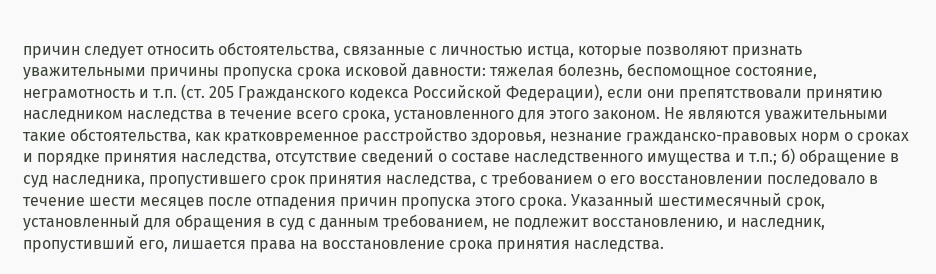причин следует относить обстоятельства, связанные с личностью истца, которые позволяют признать уважительными причины пропуска срока исковой давности: тяжелая болезнь, беспомощное состояние, неграмотность и т.п. (ст. 205 Гражданского кодекса Российской Федерации), если они препятствовали принятию наследником наследства в течение всего срока, установленного для этого законом. Не являются уважительными такие обстоятельства, как кратковременное расстройство здоровья, незнание гражданско-правовых норм о сроках и порядке принятия наследства, отсутствие сведений о составе наследственного имущества и т.п.; б) обращение в суд наследника, пропустившего срок принятия наследства, с требованием о его восстановлении последовало в течение шести месяцев после отпадения причин пропуска этого срока. Указанный шестимесячный срок, установленный для обращения в суд с данным требованием, не подлежит восстановлению, и наследник, пропустивший его, лишается права на восстановление срока принятия наследства.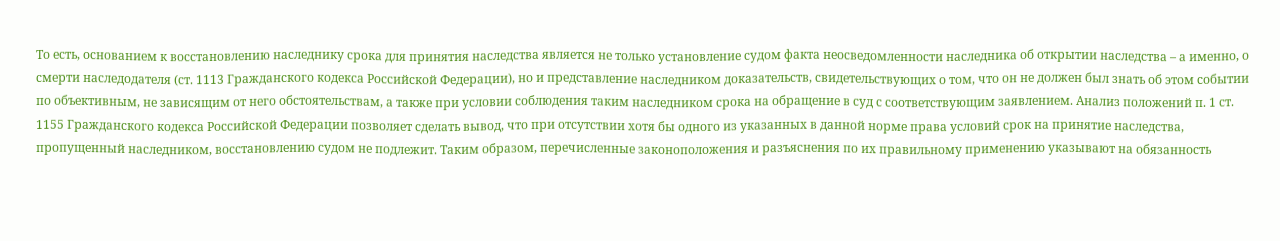То есть, основанием к восстановлению наследнику срока для принятия наследства является не только установление судом факта неосведомленности наследника об открытии наследства – а именно, о смерти наследодателя (ст. 1113 Гражданского кодекса Российской Федерации), но и представление наследником доказательств, свидетельствующих о том, что он не должен был знать об этом событии по объективным, не зависящим от него обстоятельствам, а также при условии соблюдения таким наследником срока на обращение в суд с соответствующим заявлением. Анализ положений п. 1 ст. 1155 Гражданского кодекса Российской Федерации позволяет сделать вывод, что при отсутствии хотя бы одного из указанных в данной норме права условий срок на принятие наследства, пропущенный наследником, восстановлению судом не подлежит. Таким образом, перечисленные законоположения и разъяснения по их правильному применению указывают на обязанность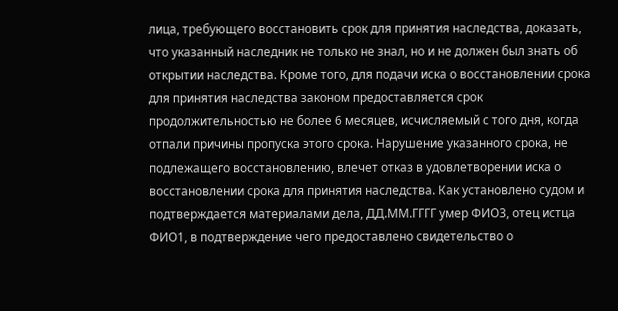лица, требующего восстановить срок для принятия наследства, доказать, что указанный наследник не только не знал, но и не должен был знать об открытии наследства. Кроме того, для подачи иска о восстановлении срока для принятия наследства законом предоставляется срок продолжительностью не более 6 месяцев, исчисляемый с того дня, когда отпали причины пропуска этого срока. Нарушение указанного срока, не подлежащего восстановлению, влечет отказ в удовлетворении иска о восстановлении срока для принятия наследства. Как установлено судом и подтверждается материалами дела, ДД.ММ.ГГГГ умер ФИО3, отец истца ФИО1, в подтверждение чего предоставлено свидетельство о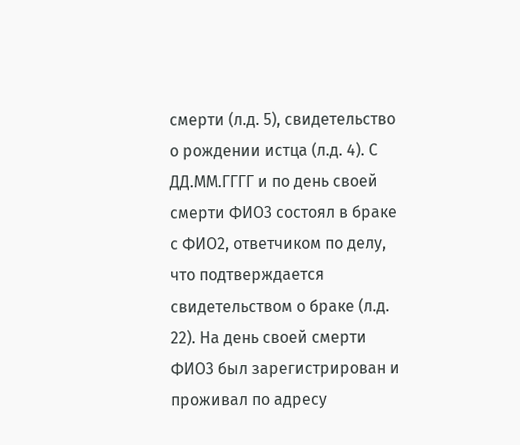смерти (л.д. 5), свидетельство о рождении истца (л.д. 4). С ДД.ММ.ГГГГ и по день своей смерти ФИО3 состоял в браке с ФИО2, ответчиком по делу, что подтверждается свидетельством о браке (л.д. 22). На день своей смерти ФИО3 был зарегистрирован и проживал по адресу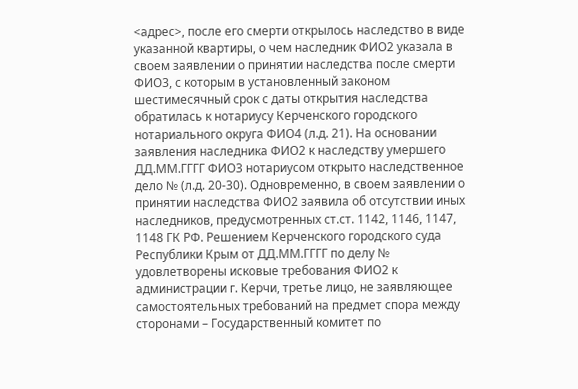<адрес>, после его смерти открылось наследство в виде указанной квартиры, о чем наследник ФИО2 указала в своем заявлении о принятии наследства после смерти ФИО3, с которым в установленный законом шестимесячный срок с даты открытия наследства обратилась к нотариусу Керченского городского нотариального округа ФИО4 (л.д. 21). На основании заявления наследника ФИО2 к наследству умершего ДД.ММ.ГГГГ ФИО3 нотариусом открыто наследственное дело № (л.д. 20-30). Одновременно, в своем заявлении о принятии наследства ФИО2 заявила об отсутствии иных наследников, предусмотренных ст.ст. 1142, 1146, 1147, 1148 ГК РФ. Решением Керченского городского суда Республики Крым от ДД.ММ.ГГГГ по делу № удовлетворены исковые требования ФИО2 к администрации г. Керчи, третье лицо, не заявляющее самостоятельных требований на предмет спора между сторонами – Государственный комитет по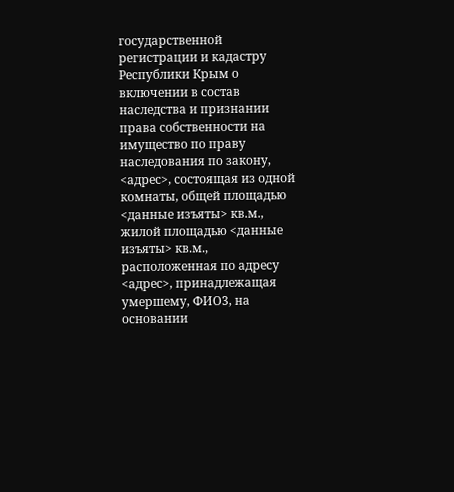государственной регистрации и кадастру Республики Крым о включении в состав наследства и признании права собственности на имущество по праву наследования по закону, <адрес>, состоящая из одной комнаты, общей площадью <данные изъяты> кв.м., жилой площадью <данные изъяты> кв.м., расположенная по адресу <адрес>, принадлежащая умершему, ФИО3, на основании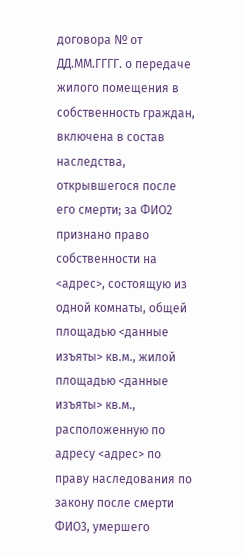договора № от ДД.ММ.ГГГГ. о передаче жилого помещения в собственность граждан, включена в состав наследства, открывшегося после его смерти; за ФИО2 признано право собственности на <адрес>, состоящую из одной комнаты, общей площадью <данные изъяты> кв.м., жилой площадью <данные изъяты> кв.м., расположенную по адресу <адрес> по праву наследования по закону после смерти ФИО3, умершего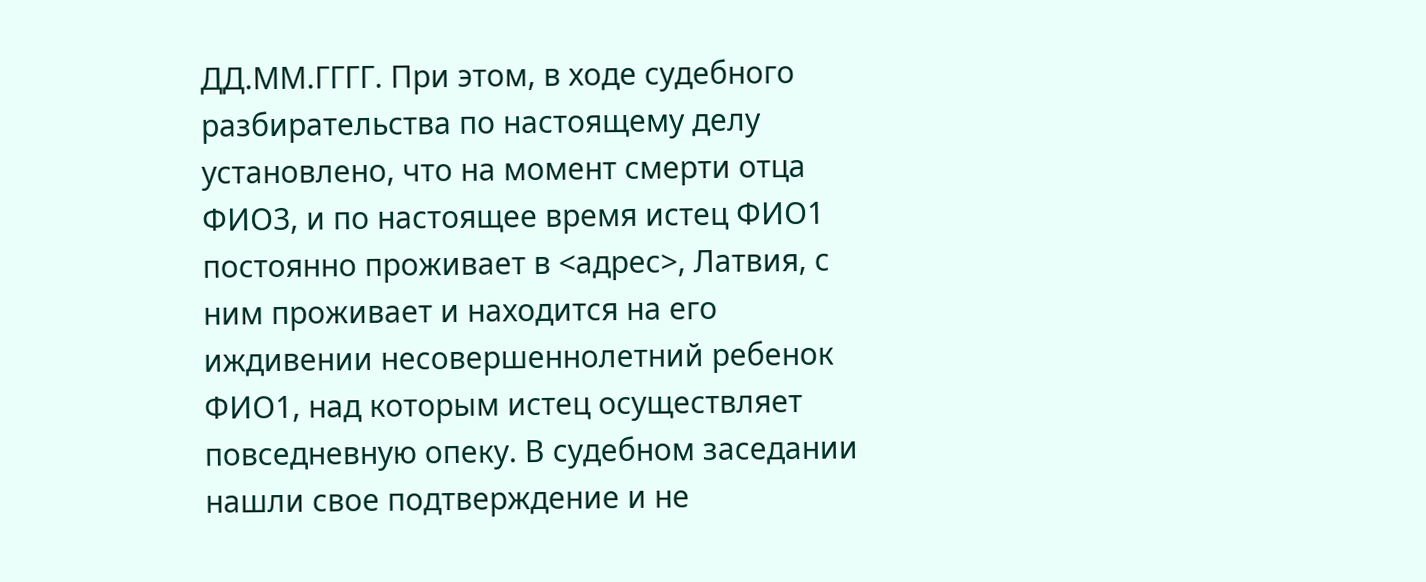ДД.ММ.ГГГГ. При этом, в ходе судебного разбирательства по настоящему делу установлено, что на момент смерти отца ФИО3, и по настоящее время истец ФИО1 постоянно проживает в <адрес>, Латвия, с ним проживает и находится на его иждивении несовершеннолетний ребенок ФИО1, над которым истец осуществляет повседневную опеку. В судебном заседании нашли свое подтверждение и не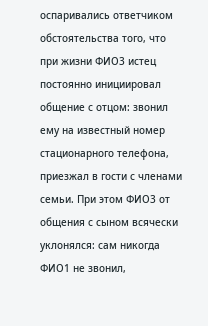оспаривались ответчиком обстоятельства того, что при жизни ФИО3 истец постоянно инициировал общение с отцом: звонил ему на известный номер стационарного телефона, приезжал в гости с членами семьи. При этом ФИО3 от общения с сыном всячески уклонялся: сам никогда ФИО1 не звонил,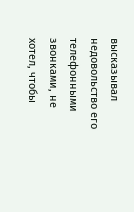высказывал недовольство его телефонными звонками, не хотел, чтобы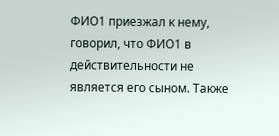ФИО1 приезжал к нему, говорил, что ФИО1 в действительности не является его сыном. Также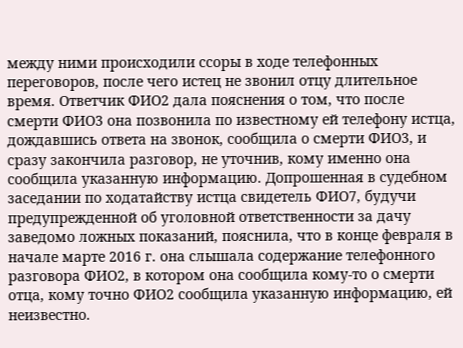между ними происходили ссоры в ходе телефонных переговоров, после чего истец не звонил отцу длительное время. Ответчик ФИО2 дала пояснения о том, что после смерти ФИО3 она позвонила по известному ей телефону истца, дождавшись ответа на звонок, сообщила о смерти ФИО3, и сразу закончила разговор, не уточнив, кому именно она сообщила указанную информацию. Допрошенная в судебном заседании по ходатайству истца свидетель ФИО7, будучи предупрежденной об уголовной ответственности за дачу заведомо ложных показаний, пояснила, что в конце февраля в начале марте 2016 г. она слышала содержание телефонного разговора ФИО2, в котором она сообщила кому-то о смерти отца, кому точно ФИО2 сообщила указанную информацию, ей неизвестно.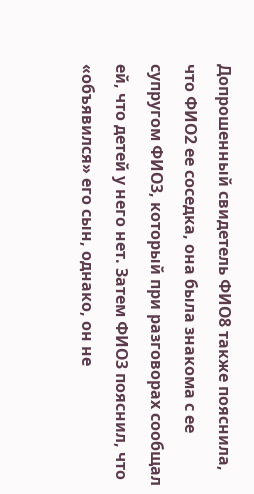Допрошенный свидетель ФИО8 также пояснила, что ФИО2 ее соседка, она была знакома с ее супругом ФИО3, который при разговорах сообщал ей, что детей у него нет. Затем ФИО3 пояснил, что «объявился» его сын, однако, он не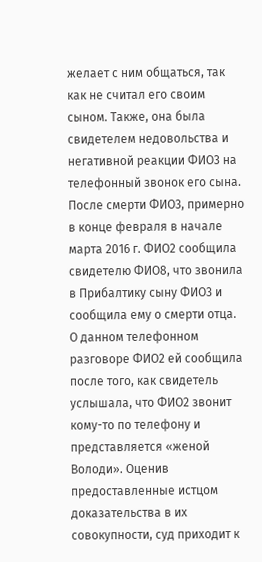желает с ним общаться, так как не считал его своим сыном. Также, она была свидетелем недовольства и негативной реакции ФИО3 на телефонный звонок его сына. После смерти ФИО3, примерно в конце февраля в начале марта 2016 г. ФИО2 сообщила свидетелю ФИО8, что звонила в Прибалтику сыну ФИО3 и сообщила ему о смерти отца. О данном телефонном разговоре ФИО2 ей сообщила после того, как свидетель услышала, что ФИО2 звонит кому-то по телефону и представляется «женой Володи». Оценив предоставленные истцом доказательства в их совокупности, суд приходит к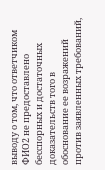выводу о том, что ответчиком ФИО2 не предоставлено бесспорных и достаточных доказательств того в обоснование ее возражений против заявленных требований,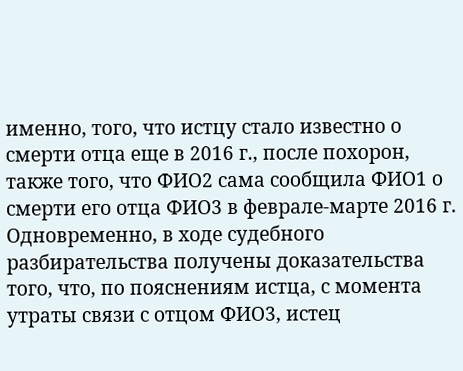именно, того, что истцу стало известно о смерти отца еще в 2016 г., после похорон, также того, что ФИО2 сама сообщила ФИО1 о смерти его отца ФИО3 в феврале-марте 2016 г. Одновременно, в ходе судебного разбирательства получены доказательства того, что, по пояснениям истца, с момента утраты связи с отцом ФИО3, истец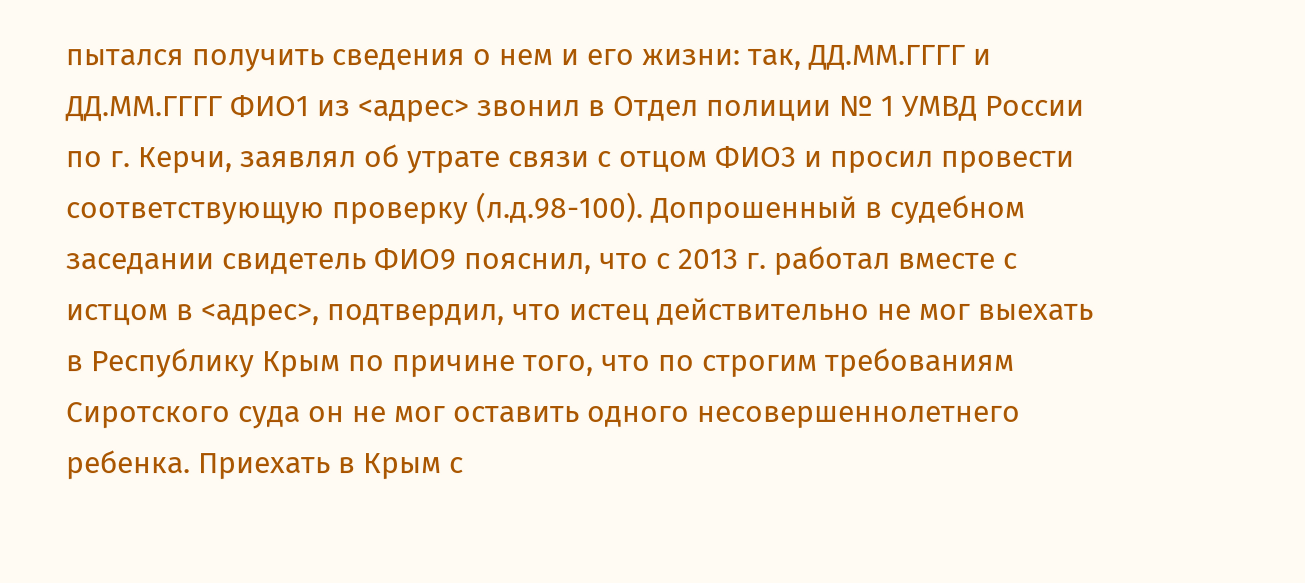пытался получить сведения о нем и его жизни: так, ДД.ММ.ГГГГ и ДД.ММ.ГГГГ ФИО1 из <адрес> звонил в Отдел полиции № 1 УМВД России по г. Керчи, заявлял об утрате связи с отцом ФИО3 и просил провести соответствующую проверку (л.д.98-100). Допрошенный в судебном заседании свидетель ФИО9 пояснил, что с 2013 г. работал вместе с истцом в <адрес>, подтвердил, что истец действительно не мог выехать в Республику Крым по причине того, что по строгим требованиям Сиротского суда он не мог оставить одного несовершеннолетнего ребенка. Приехать в Крым с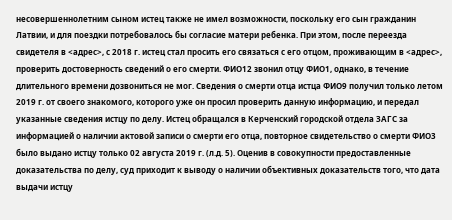несовершеннолетним сыном истец также не имел возможности, поскольку его сын гражданин Латвии, и для поездки потребовалось бы согласие матери ребенка. При этом, после переезда свидетеля в <адрес>, с 2018 г. истец стал просить его связаться с его отцом, проживающим в <адрес>, проверить достоверность сведений о его смерти. ФИО12 звонил отцу ФИО1, однако, в течение длительного времени дозвониться не мог. Сведения о смерти отца истца ФИО9 получил только летом 2019 г. от своего знакомого, которого уже он просил проверить данную информацию, и передал указанные сведения истцу по делу. Истец обращался в Керченский городской отдела ЗАГС за информацией о наличии актовой записи о смерти его отца, повторное свидетельство о смерти ФИО3 было выдано истцу только 02 августа 2019 г. (л.д. 5). Оценив в совокупности предоставленные доказательства по делу, суд приходит к выводу о наличии объективных доказательств того, что дата выдачи истцу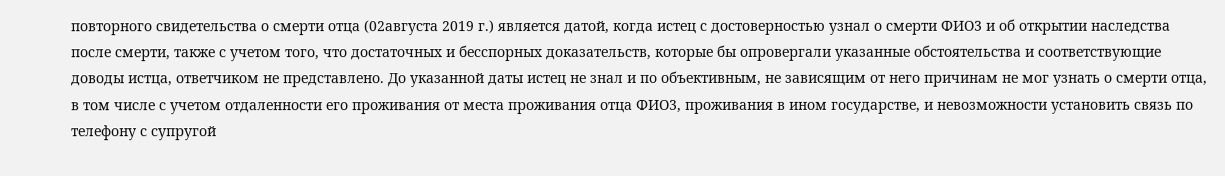повторного свидетельства о смерти отца (02августа 2019 г.) является датой, когда истец с достоверностью узнал о смерти ФИО3 и об открытии наследства после смерти, также с учетом того, что достаточных и бесспорных доказательств, которые бы опровергали указанные обстоятельства и соответствующие доводы истца, ответчиком не представлено. До указанной даты истец не знал и по объективным, не зависящим от него причинам не мог узнать о смерти отца, в том числе с учетом отдаленности его проживания от места проживания отца ФИО3, проживания в ином государстве, и невозможности установить связь по телефону с супругой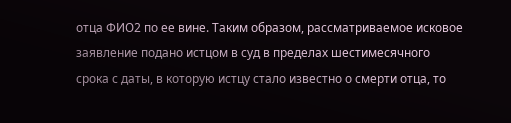отца ФИО2 по ее вине. Таким образом, рассматриваемое исковое заявление подано истцом в суд в пределах шестимесячного срока с даты, в которую истцу стало известно о смерти отца, то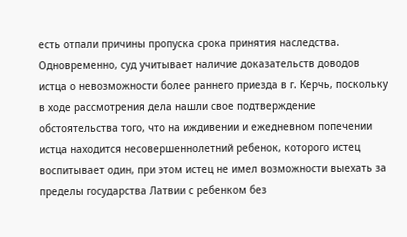есть отпали причины пропуска срока принятия наследства. Одновременно, суд учитывает наличие доказательств доводов истца о невозможности более раннего приезда в г. Керчь, поскольку в ходе рассмотрения дела нашли свое подтверждение обстоятельства того, что на иждивении и ежедневном попечении истца находится несовершеннолетний ребенок, которого истец воспитывает один, при этом истец не имел возможности выехать за пределы государства Латвии с ребенком без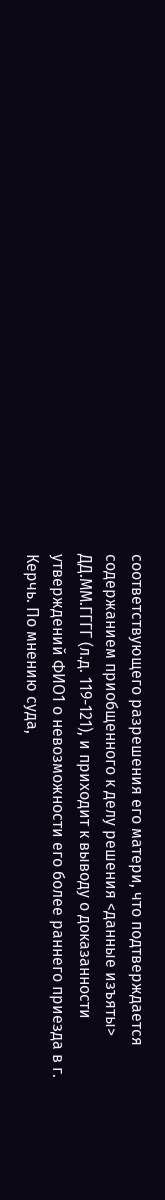соответствующего разрешения его матери, что подтверждается содержанием приобщенного к делу решения <данные изъяты> ДД.ММ.ГГГГ (л.д. 119-121), и приходит к выводу о доказанности утверждений ФИО1 о невозможности его более раннего приезда в г. Керчь. По мнению суда,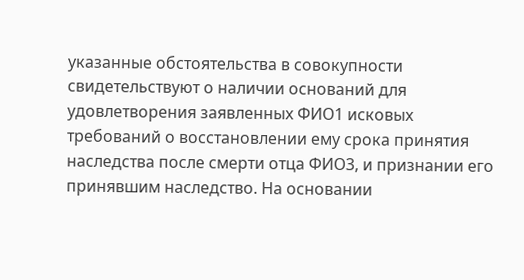указанные обстоятельства в совокупности свидетельствуют о наличии оснований для удовлетворения заявленных ФИО1 исковых требований о восстановлении ему срока принятия наследства после смерти отца ФИО3, и признании его принявшим наследство. На основании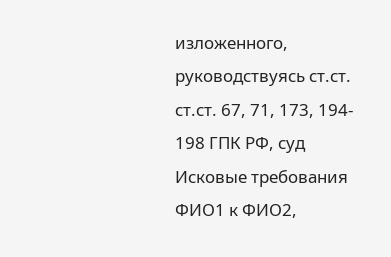изложенного, руководствуясь ст.ст. ст.ст. 67, 71, 173, 194- 198 ГПК РФ, суд Исковые требования ФИО1 к ФИО2,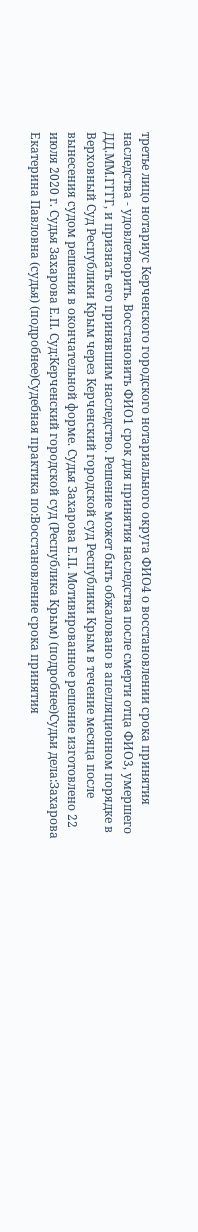третье лицо нотариус Керченского городского нотариального округа ФИО4 о восстановлении срока принятия наследства - удовлетворить. Восстановить ФИО1 срок для принятия наследства после смерти отца ФИО3, умершего ДД.ММ.ГГГГ, и признать его принявшим наследство. Решение может быть обжаловано в апелляционном порядке в Верховный Суд Республики Крым через Керченский городской суд Республики Крым в течение месяца после вынесения судом решения в окончательной форме. Судья Захарова Е.П. Мотивированное решение изготовлено 22 июля 2020 г. Судья Захарова Е.П. Суд:Керченский городской суд (Республика Крым) (подробнее)Судьи дела:Захарова Екатерина Павловна (судья) (подробнее)Судебная практика по:Восстановление срока принятия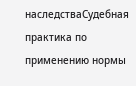наследстваСудебная практика по применению нормы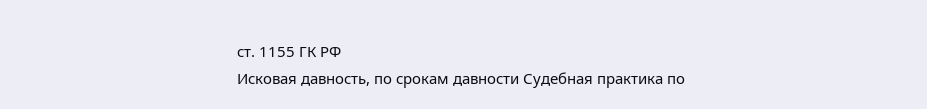ст. 1155 ГК РФ
Исковая давность, по срокам давности Судебная практика по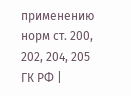применению норм ст. 200, 202, 204, 205 ГК РФ |